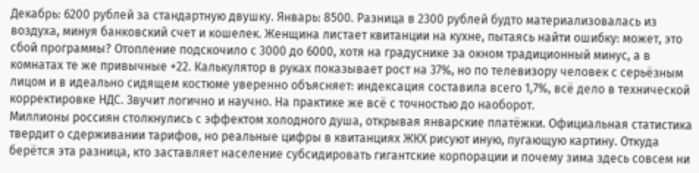Декабрь: 6200 рублей за стандартную двушку. Январь: 8500. Разница в 2300 рублей будто материализовалась из воздуха, минуя банковский счет и кошелек. Женщина листает квитанции на кухне, пытаясь найти ошибку: может, это сбой программы? Отопление подскочило с 3000 до 6000, хотя на градуснике за окном традиционный минус, а в комнатах те же привычные +22. Калькулятор в руках показывает рост на 37%, но по телевизору человек с серьёзным лицом и в идеально сидящем костюме уверенно объясняет: индексация составила всего 1,7%, всё дело в технической корректировке НДС. Звучит логично и научно. На практике же всё с точностью до наоборот.
Миллионы россиян столкнулись с эффектом холодного душа, открывая январские платёжки. Официальная статистика твердит о сдерживании тарифов, но реальные цифры в квитанциях ЖКХ рисуют иную, пугающую картину. Откуда берётся эта разница, кто заставляет население субсидировать гигантские корпорации и почему зима здесь совсем ни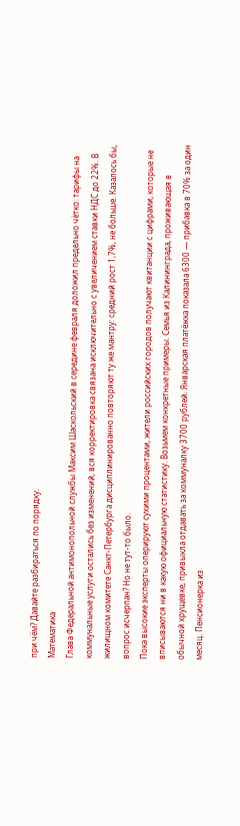при чём? Давайте разбираться по порядку.
Математика
Глава Федеральной антимонопольной службы Максим Шаскольский в середине февраля доложил предельно чётко: тарифы на коммунальные услуги остались без изменений, вся корректировка связана исключительно с увеличением ставки НДС до 22%. В жилищном комитете Санкт-Петербурга дисциплинированно повторяют ту же мантру: средний рост 1,7%, не больше. Казалось бы, вопрос исчерпан? Но не тут-то было.
Пока высокие эксперты оперируют сухими процентами, жители российских городов получают квитанции с цифрами, которые не вписываются ни в какую официальную статистику. Возьмем конкретные примеры. Семья из Калининграда, проживающая в обычной хрущевке, привыкла отдавать за коммуналку 3700 рублей. Январская платёжка показала 6300 — прибавка в 70% за один месяц. Пенсионерка из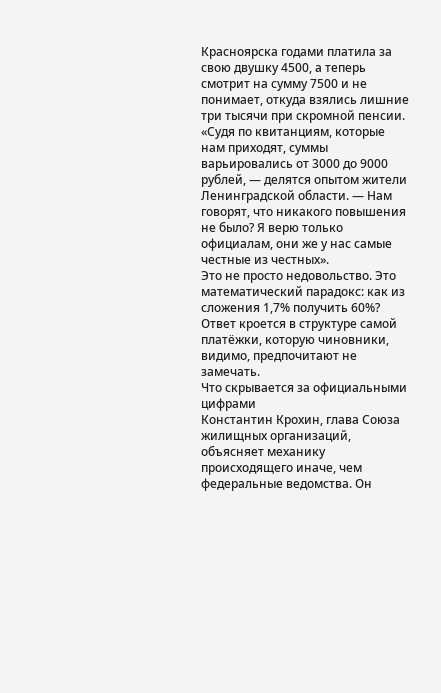Красноярска годами платила за свою двушку 4500, а теперь смотрит на сумму 7500 и не понимает, откуда взялись лишние три тысячи при скромной пенсии.
«Судя по квитанциям, которые нам приходят, суммы варьировались от 3000 до 9000 рублей, — делятся опытом жители Ленинградской области. — Нам говорят, что никакого повышения не было? Я верю только официалам, они же у нас самые честные из честных».
Это не просто недовольство. Это математический парадокс: как из сложения 1,7% получить 60%? Ответ кроется в структуре самой платёжки, которую чиновники, видимо, предпочитают не замечать.
Что скрывается за официальными цифрами
Константин Крохин, глава Союза жилищных организаций, объясняет механику происходящего иначе, чем федеральные ведомства. Он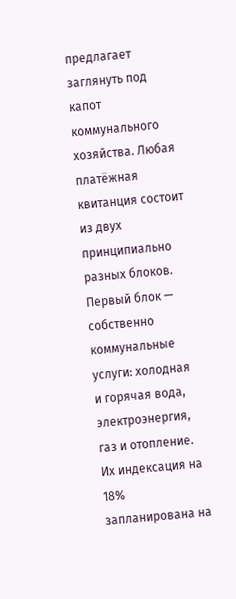предлагает заглянуть под капот коммунального хозяйства. Любая платёжная квитанция состоит из двух принципиально разных блоков.
Первый блок — собственно коммунальные услуги: холодная и горячая вода, электроэнергия, газ и отопление. Их индексация на 18% запланирована на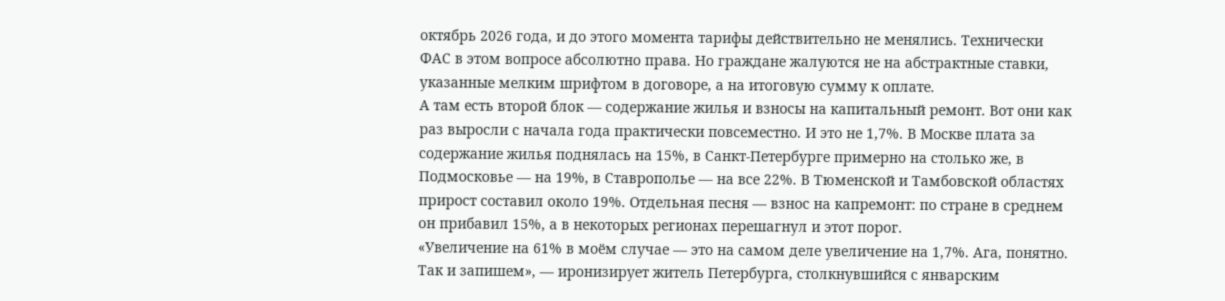октябрь 2026 года, и до этого момента тарифы действительно не менялись. Технически ФАС в этом вопросе абсолютно права. Но граждане жалуются не на абстрактные ставки, указанные мелким шрифтом в договоре, а на итоговую сумму к оплате.
А там есть второй блок — содержание жилья и взносы на капитальный ремонт. Вот они как раз выросли с начала года практически повсеместно. И это не 1,7%. В Москве плата за содержание жилья поднялась на 15%, в Санкт-Петербурге примерно на столько же, в Подмосковье — на 19%, в Ставрополье — на все 22%. В Тюменской и Тамбовской областях прирост составил около 19%. Отдельная песня — взнос на капремонт: по стране в среднем он прибавил 15%, а в некоторых регионах перешагнул и этот порог.
«Увеличение на 61% в моём случае — это на самом деле увеличение на 1,7%. Ага, понятно. Так и запишем», — иронизирует житель Петербурга, столкнувшийся с январским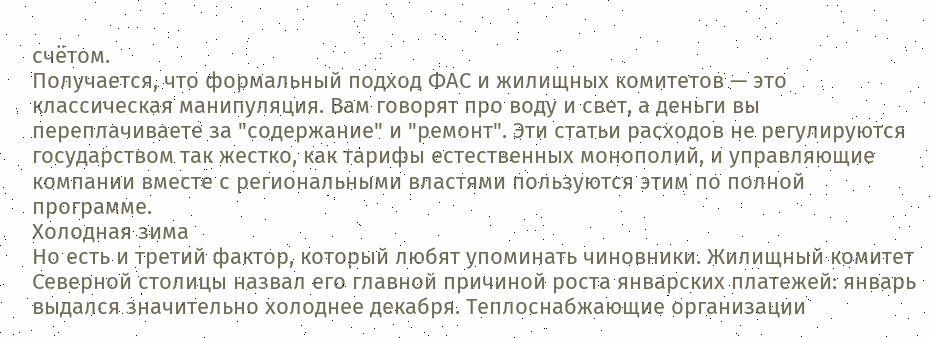счётом.
Получается, что формальный подход ФАС и жилищных комитетов — это классическая манипуляция. Вам говорят про воду и свет, а деньги вы переплачиваете за "содержание" и "ремонт". Эти статьи расходов не регулируются государством так жестко, как тарифы естественных монополий, и управляющие компании вместе с региональными властями пользуются этим по полной программе.
Холодная зима
Но есть и третий фактор, который любят упоминать чиновники. Жилищный комитет Северной столицы назвал его главной причиной роста январских платежей: январь выдался значительно холоднее декабря. Теплоснабжающие организации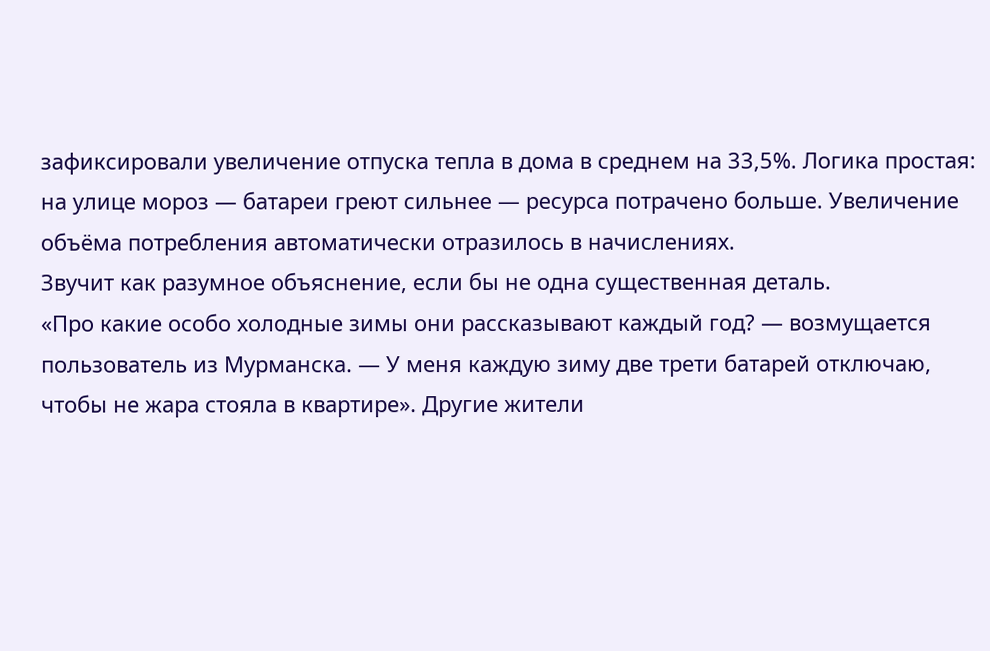зафиксировали увеличение отпуска тепла в дома в среднем на 33,5%. Логика простая: на улице мороз — батареи греют сильнее — ресурса потрачено больше. Увеличение объёма потребления автоматически отразилось в начислениях.
Звучит как разумное объяснение, если бы не одна существенная деталь.
«Про какие особо холодные зимы они рассказывают каждый год? — возмущается пользователь из Мурманска. — У меня каждую зиму две трети батарей отключаю, чтобы не жара стояла в квартире». Другие жители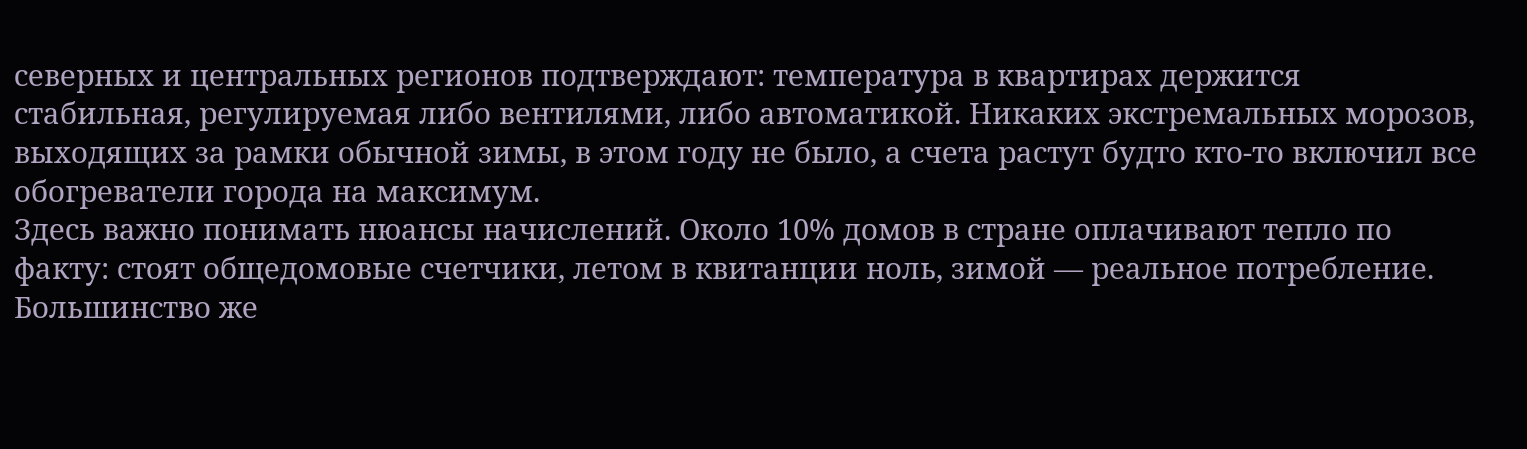северных и центральных регионов подтверждают: температура в квартирах держится стабильная, регулируемая либо вентилями, либо автоматикой. Никаких экстремальных морозов, выходящих за рамки обычной зимы, в этом году не было, а счета растут будто кто-то включил все обогреватели города на максимум.
Здесь важно понимать нюансы начислений. Около 10% домов в стране оплачивают тепло по факту: стоят общедомовые счетчики, летом в квитанции ноль, зимой — реальное потребление. Большинство же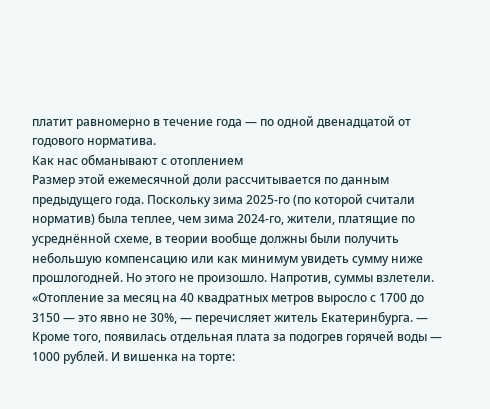платит равномерно в течение года — по одной двенадцатой от годового норматива.
Как нас обманывают с отоплением
Размер этой ежемесячной доли рассчитывается по данным предыдущего года. Поскольку зима 2025-го (по которой считали норматив) была теплее, чем зима 2024-го, жители, платящие по усреднённой схеме, в теории вообще должны были получить небольшую компенсацию или как минимум увидеть сумму ниже прошлогодней. Но этого не произошло. Напротив, суммы взлетели.
«Отопление за месяц на 40 квадратных метров выросло с 1700 до 3150 — это явно не 30%, — перечисляет житель Екатеринбурга. — Кроме того, появилась отдельная плата за подогрев горячей воды — 1000 рублей. И вишенка на торте: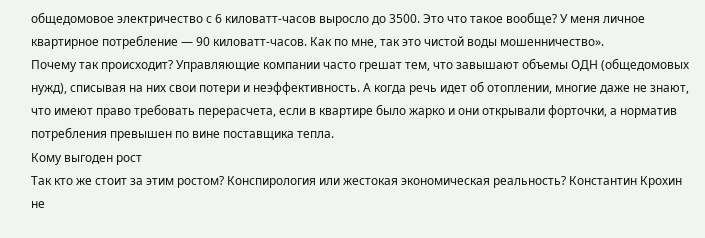общедомовое электричество с 6 киловатт-часов выросло до 3500. Это что такое вообще? У меня личное квартирное потребление — 90 киловатт-часов. Как по мне, так это чистой воды мошенничество».
Почему так происходит? Управляющие компании часто грешат тем, что завышают объемы ОДН (общедомовых нужд), списывая на них свои потери и неэффективность. А когда речь идет об отоплении, многие даже не знают, что имеют право требовать перерасчета, если в квартире было жарко и они открывали форточки, а норматив потребления превышен по вине поставщика тепла.
Кому выгоден рост
Так кто же стоит за этим ростом? Конспирология или жестокая экономическая реальность? Константин Крохин не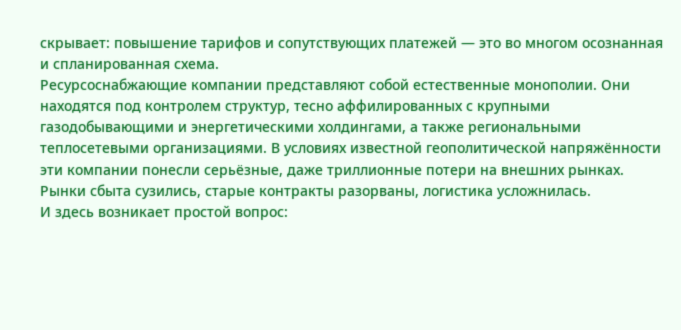скрывает: повышение тарифов и сопутствующих платежей — это во многом осознанная и спланированная схема.
Ресурсоснабжающие компании представляют собой естественные монополии. Они находятся под контролем структур, тесно аффилированных с крупными газодобывающими и энергетическими холдингами, а также региональными теплосетевыми организациями. В условиях известной геополитической напряжённости эти компании понесли серьёзные, даже триллионные потери на внешних рынках. Рынки сбыта сузились, старые контракты разорваны, логистика усложнилась.
И здесь возникает простой вопрос: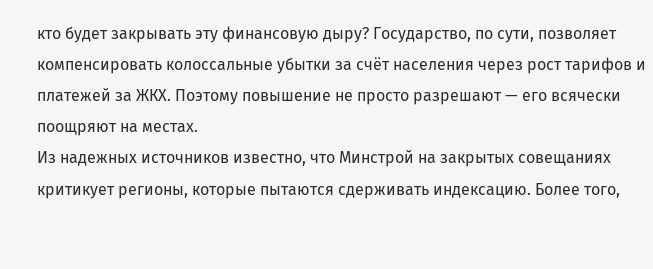кто будет закрывать эту финансовую дыру? Государство, по сути, позволяет компенсировать колоссальные убытки за счёт населения через рост тарифов и платежей за ЖКХ. Поэтому повышение не просто разрешают — его всячески поощряют на местах.
Из надежных источников известно, что Минстрой на закрытых совещаниях критикует регионы, которые пытаются сдерживать индексацию. Более того,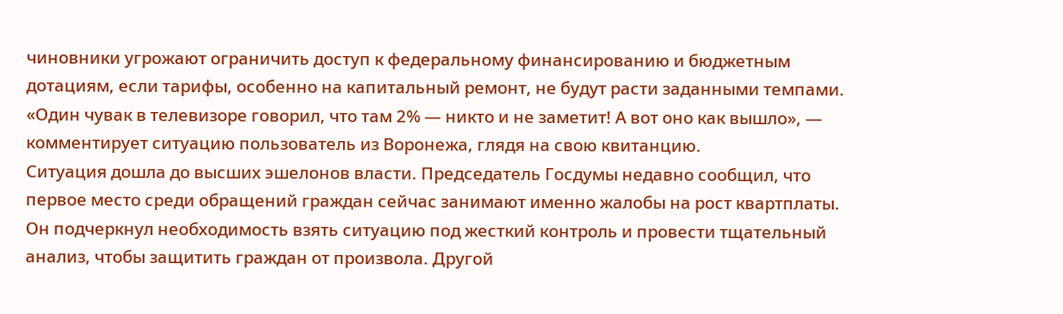чиновники угрожают ограничить доступ к федеральному финансированию и бюджетным дотациям, если тарифы, особенно на капитальный ремонт, не будут расти заданными темпами.
«Один чувак в телевизоре говорил, что там 2% — никто и не заметит! А вот оно как вышло», — комментирует ситуацию пользователь из Воронежа, глядя на свою квитанцию.
Ситуация дошла до высших эшелонов власти. Председатель Госдумы недавно сообщил, что первое место среди обращений граждан сейчас занимают именно жалобы на рост квартплаты. Он подчеркнул необходимость взять ситуацию под жесткий контроль и провести тщательный анализ, чтобы защитить граждан от произвола. Другой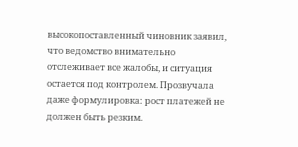высокопоставленный чиновник заявил, что ведомство внимательно отслеживает все жалобы, и ситуация остается под контролем. Прозвучала даже формулировка: рост платежей не должен быть резким.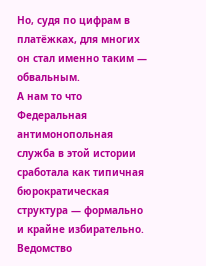Но, судя по цифрам в платёжках, для многих он стал именно таким — обвальным.
А нам то что
Федеральная антимонопольная служба в этой истории сработала как типичная бюрократическая структура — формально и крайне избирательно. Ведомство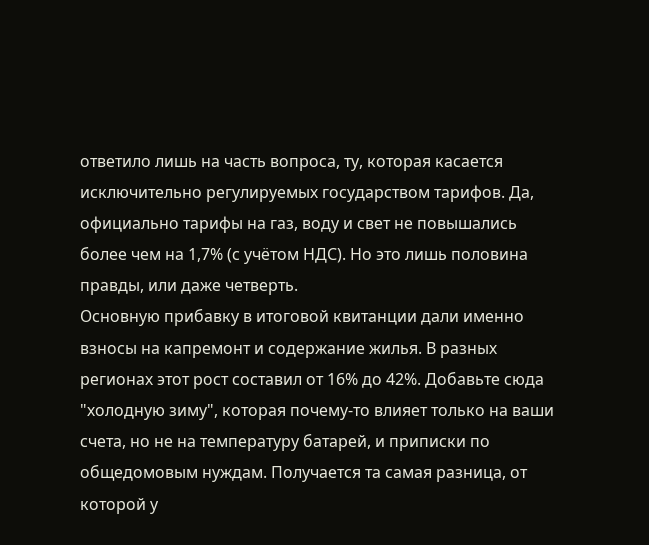ответило лишь на часть вопроса, ту, которая касается исключительно регулируемых государством тарифов. Да, официально тарифы на газ, воду и свет не повышались более чем на 1,7% (с учётом НДС). Но это лишь половина правды, или даже четверть.
Основную прибавку в итоговой квитанции дали именно взносы на капремонт и содержание жилья. В разных регионах этот рост составил от 16% до 42%. Добавьте сюда "холодную зиму", которая почему-то влияет только на ваши счета, но не на температуру батарей, и приписки по общедомовым нуждам. Получается та самая разница, от которой у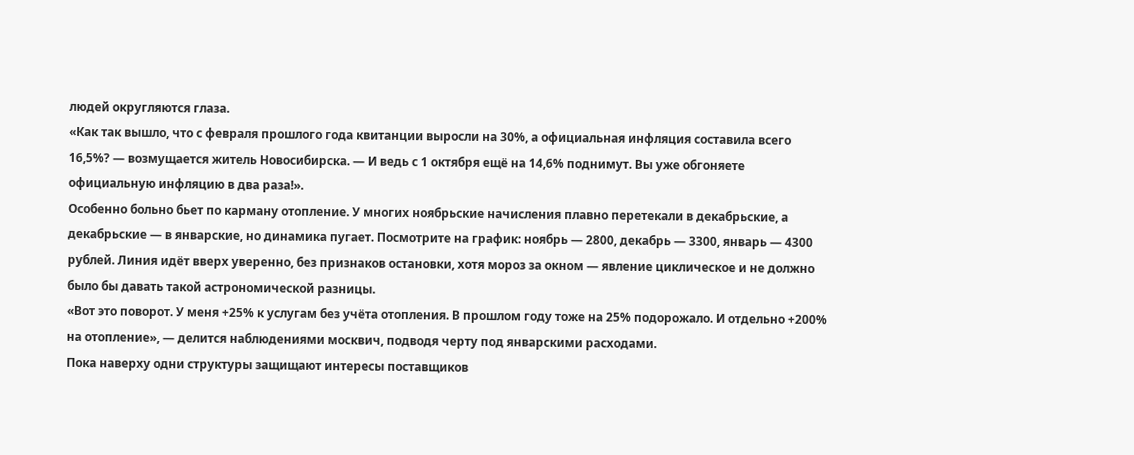людей округляются глаза.
«Как так вышло, что с февраля прошлого года квитанции выросли на 30%, а официальная инфляция составила всего 16,5%? — возмущается житель Новосибирска. — И ведь с 1 октября ещё на 14,6% поднимут. Вы уже обгоняете официальную инфляцию в два раза!».
Особенно больно бьет по карману отопление. У многих ноябрьские начисления плавно перетекали в декабрьские, а декабрьские — в январские, но динамика пугает. Посмотрите на график: ноябрь — 2800, декабрь — 3300, январь — 4300 рублей. Линия идёт вверх уверенно, без признаков остановки, хотя мороз за окном — явление циклическое и не должно было бы давать такой астрономической разницы.
«Вот это поворот. У меня +25% к услугам без учёта отопления. В прошлом году тоже на 25% подорожало. И отдельно +200% на отопление», — делится наблюдениями москвич, подводя черту под январскими расходами.
Пока наверху одни структуры защищают интересы поставщиков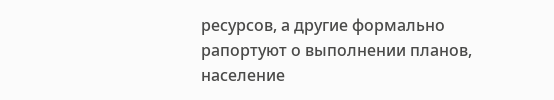ресурсов, а другие формально рапортуют о выполнении планов, население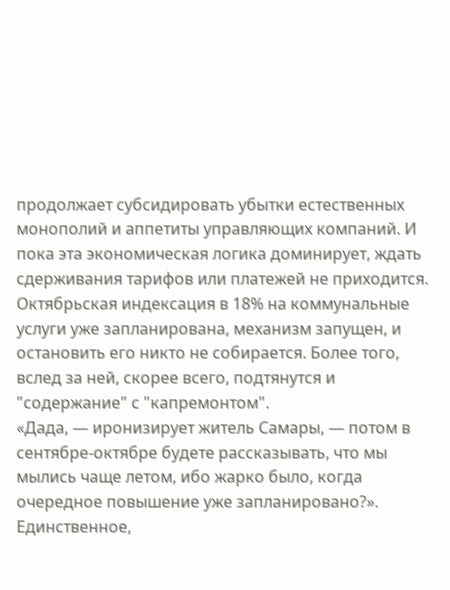продолжает субсидировать убытки естественных монополий и аппетиты управляющих компаний. И пока эта экономическая логика доминирует, ждать сдерживания тарифов или платежей не приходится. Октябрьская индексация в 18% на коммунальные услуги уже запланирована, механизм запущен, и остановить его никто не собирается. Более того, вслед за ней, скорее всего, подтянутся и "содержание" с "капремонтом".
«Дада, — иронизирует житель Самары, — потом в сентябре-октябре будете рассказывать, что мы мылись чаще летом, ибо жарко было, когда очередное повышение уже запланировано?».
Единственное,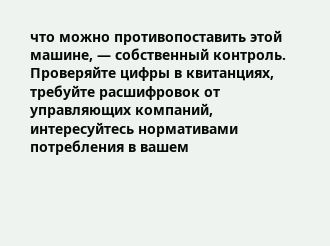что можно противопоставить этой машине, — собственный контроль. Проверяйте цифры в квитанциях, требуйте расшифровок от управляющих компаний, интересуйтесь нормативами потребления в вашем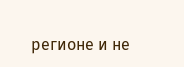регионе и не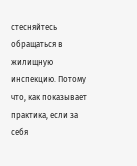стесняйтесь обращаться в жилищную инспекцию. Потому что, как показывает практика, если за себя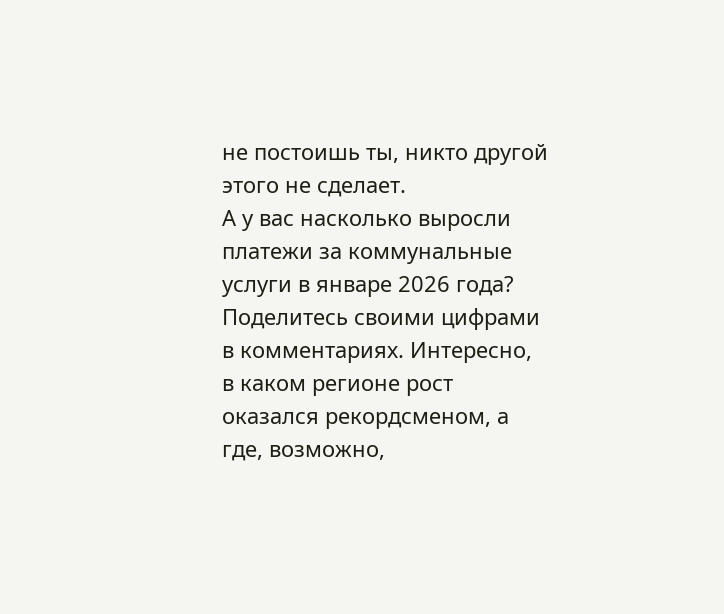не постоишь ты, никто другой этого не сделает.
А у вас насколько выросли платежи за коммунальные услуги в январе 2026 года?
Поделитесь своими цифрами в комментариях. Интересно, в каком регионе рост оказался рекордсменом, а где, возможно,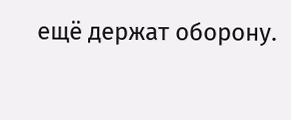ещё держат оборону.